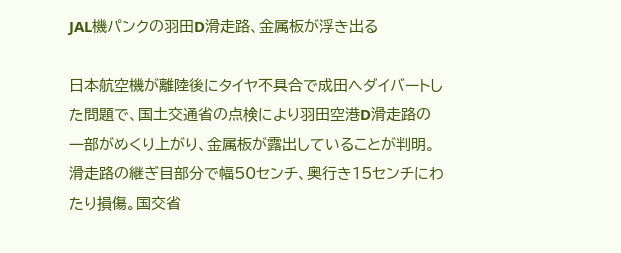JAL機パンクの羽田D滑走路、金属板が浮き出る

日本航空機が離陸後にタイヤ不具合で成田へダイバートした問題で、国土交通省の点検により羽田空港D滑走路の一部がめくり上がり、金属板が露出していることが判明。滑走路の継ぎ目部分で幅50センチ、奥行き15センチにわたり損傷。国交省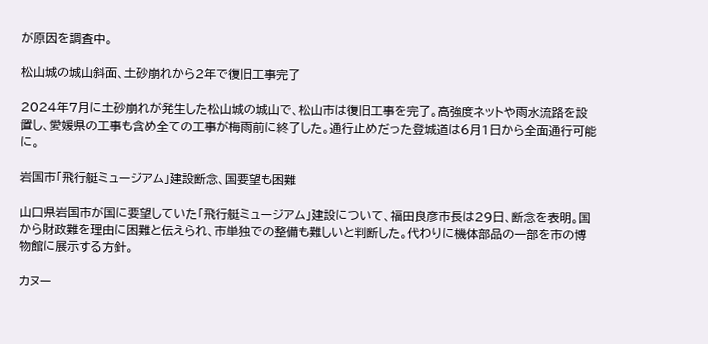が原因を調査中。

松山城の城山斜面、土砂崩れから2年で復旧工事完了

2024年7月に土砂崩れが発生した松山城の城山で、松山市は復旧工事を完了。高強度ネットや雨水流路を設置し、愛媛県の工事も含め全ての工事が梅雨前に終了した。通行止めだった登城道は6月1日から全面通行可能に。

岩国市「飛行艇ミュージアム」建設断念、国要望も困難

山口県岩国市が国に要望していた「飛行艇ミュージアム」建設について、福田良彦市長は29日、断念を表明。国から財政難を理由に困難と伝えられ、市単独での整備も難しいと判断した。代わりに機体部品の一部を市の博物館に展示する方針。

カヌー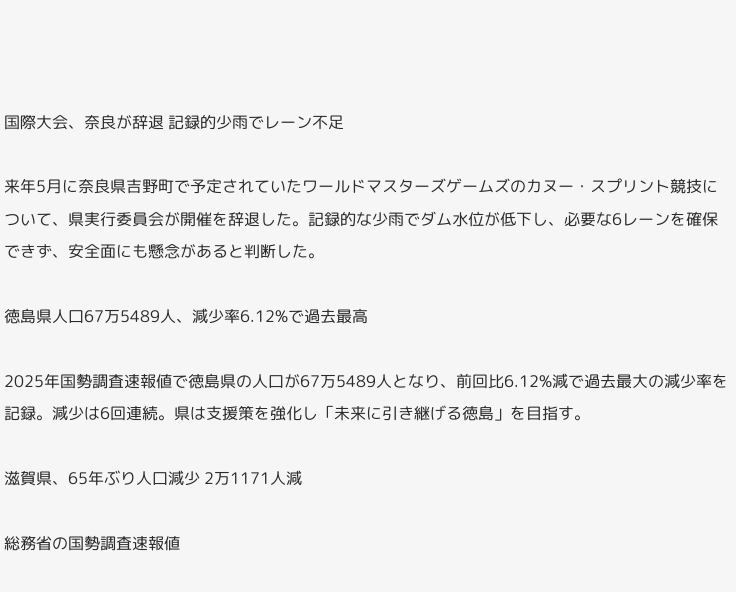国際大会、奈良が辞退 記録的少雨でレーン不足

来年5月に奈良県吉野町で予定されていたワールドマスターズゲームズのカヌー・スプリント競技について、県実行委員会が開催を辞退した。記録的な少雨でダム水位が低下し、必要な6レーンを確保できず、安全面にも懸念があると判断した。

徳島県人口67万5489人、減少率6.12%で過去最高

2025年国勢調査速報値で徳島県の人口が67万5489人となり、前回比6.12%減で過去最大の減少率を記録。減少は6回連続。県は支援策を強化し「未来に引き継げる徳島」を目指す。

滋賀県、65年ぶり人口減少 2万1171人減

総務省の国勢調査速報値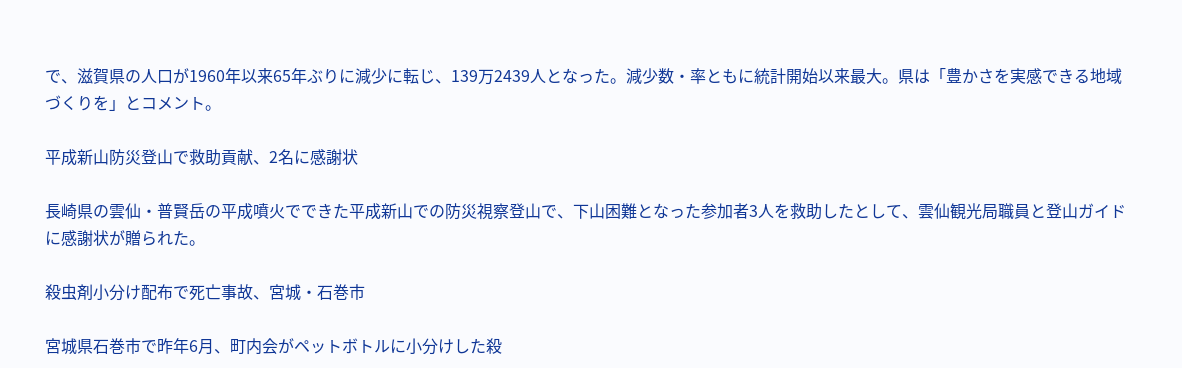で、滋賀県の人口が1960年以来65年ぶりに減少に転じ、139万2439人となった。減少数・率ともに統計開始以来最大。県は「豊かさを実感できる地域づくりを」とコメント。

平成新山防災登山で救助貢献、2名に感謝状

長崎県の雲仙・普賢岳の平成噴火でできた平成新山での防災視察登山で、下山困難となった参加者3人を救助したとして、雲仙観光局職員と登山ガイドに感謝状が贈られた。

殺虫剤小分け配布で死亡事故、宮城・石巻市

宮城県石巻市で昨年6月、町内会がペットボトルに小分けした殺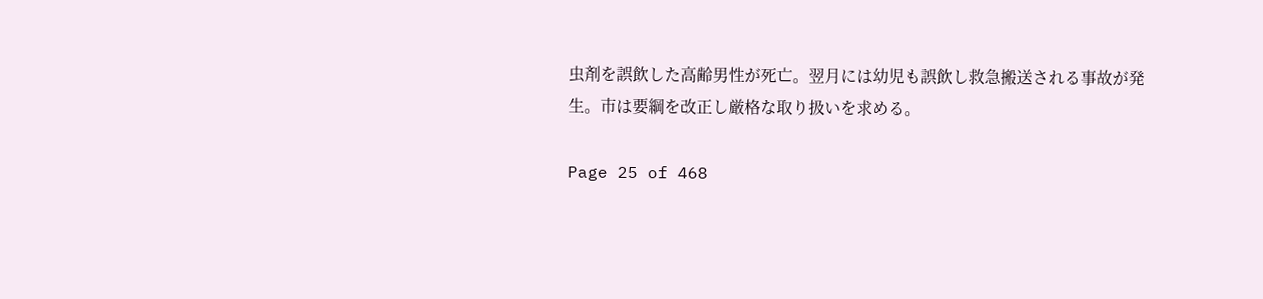虫剤を誤飲した高齢男性が死亡。翌月には幼児も誤飲し救急搬送される事故が発生。市は要綱を改正し厳格な取り扱いを求める。

Page 25 of 468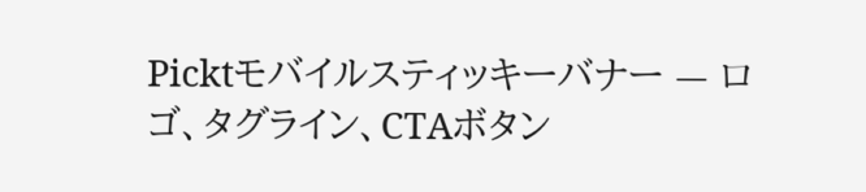Picktモバイルスティッキーバナー — ロゴ、タグライン、CTAボタン